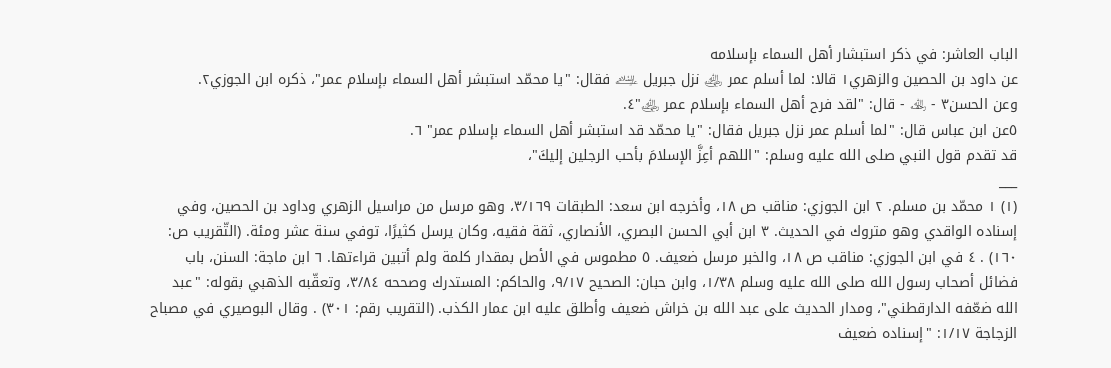الباب العاشر: في ذكر استبشار أهل السماء بإسلامه
عن داود بن الحصين والزهري١ قالا: لما أسلم عمر ﵁ نزل جبريل ﵇ فقال: "يا محمّد استبشر أهل السماء بإسلام عمر"، ذكره ابن الجوزي٢.
وعن الحسن٣ - ﵀ - قال: "لقد فرح أهل السماء بإسلام عمر ﵁"٤.
٥عن ابن عباس قال: "لما أسلم عمر نزل جبريل فقال: "يا محمّد قد استبشر أهل السماء بإسلام عمر" ٦.
قد تقدم قول النبي صلى الله عليه وسلم: "اللهم أعِزَّ الإسلامَ بأحب الرجلين إليكَ"،
___
(١) ١ محمّد بن مسلم. ٢ ابن الجوزي: مناقب ص ١٨، وأخرجه ابن سعد: الطبقات ٣/١٦٩، وهو مرسل من مراسيل الزهري وداود بن الحصين، وفي إسناده الواقدي وهو متروك في الحديث. ٣ ابن أبي الحسن البصري، الأنصاري، ثقة فقيه، وكان يرسل كثيرًا، توفي سنة عشر ومئة. (التّقريب ص: ١٦٠) . ٤ في ابن الجوزي: مناقب ص ١٨، والخبر مرسل ضعيف. ٥ مطموس في الأصل بمقدار كلمة ولم أتبين قراءتها. ٦ ابن ماجة: السنن، باب فضائل أصحاب رسول الله صلى الله عليه وسلم ١/٣٨، وابن حبان: الصحيح ٩/١٧، والحاكم: المستدرك وصححه ٣/٨٤، وتعقّبه الذهبي بقوله: "عبد الله ضعّفه الدارقطني"، ومدار الحديث على عبد الله بن خراش ضعيف وأطلق عليه ابن عمار الكذب. (التقريب رقم: ٣٠١) . وقال البوصيري في مصباح الزجاجة ١/١٧: "إسناده ضعيف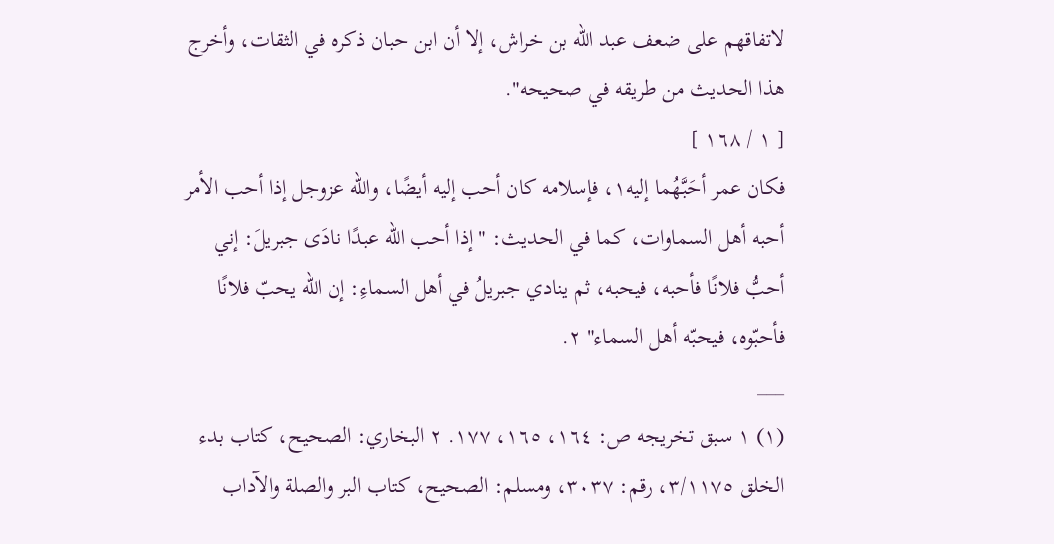لاتفاقهم على ضعف عبد الله بن خراش، إلا أن ابن حبان ذكره في الثقات، وأخرج هذا الحديث من طريقه في صحيحه".
[ ١ / ١٦٨ ]
فكان عمر أحَبَّهُما إليه١، فإسلامه كان أحب إليه أيضًا، والله عزوجل إذا أحب الأمر أحبه أهل السماوات، كما في الحديث: "إذا أحب الله عبدًا نادَى جبريلَ: إني أحبُّ فلانًا فأحبه، فيحبه، ثم ينادي جبريلُ في أهل السماءِ: إن الله يحبّ فلانًا فأحبّوه، فيحبّه أهل السماء" ٢.
___
(١) ١ سبق تخريجه ص: ١٦٤، ١٦٥، ١٧٧. ٢ البخاري: الصحيح، كتاب بدء الخلق ٣/١١٧٥، رقم: ٣٠٣٧، ومسلم: الصحيح، كتاب البر والصلة والآداب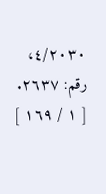٤/٢٠٣٠، رقم: ٢٦٣٧.
[ ١ / ١٦٩ ]